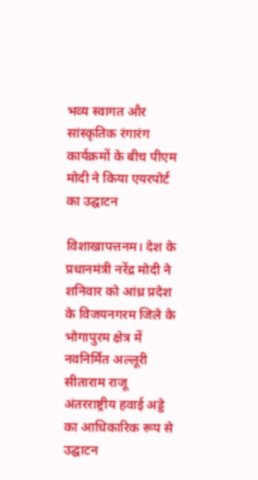भव्य स्वागत और सांस्कृतिक रंगारंग कार्यक्रमों के बीच पीएम मोदी ने किया एयरपोर्ट का उद्घाटन

विशाखापत्तनम। देश के प्रधानमंत्री नरेंद्र मोदी ने शनिवार को आंध्र प्रदेश के विजयनगरम जिले के भोगापुरम क्षेत्र में नवनिर्मित अल्लूरी सीताराम राजू अंतरराष्ट्रीय हवाई अड्डे का आधिकारिक रूप से उद्घाटन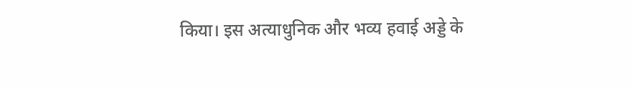किया। इस अत्याधुनिक और भव्य हवाई अड्डे के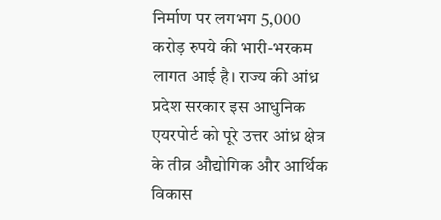निर्माण पर लगभग 5,000 करोड़ रुपये की भारी-भरकम लागत आई है। राज्य की आंध्र प्रदेश सरकार इस आधुनिक एयरपोर्ट को पूरे उत्तर आंध्र क्षेत्र के तीव्र औद्योगिक और आर्थिक विकास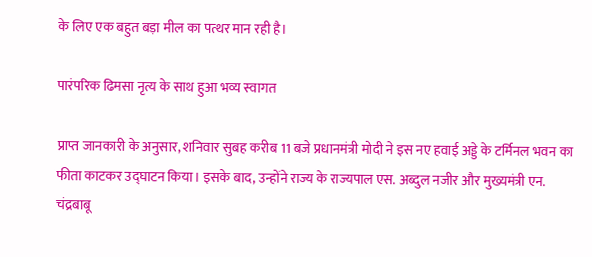के लिए एक बहुत बड़ा मील का पत्थर मान रही है।

पारंपरिक ढिमसा नृत्य के साथ हुआ भव्य स्वागत

प्राप्त जानकारी के अनुसार, शनिवार सुबह करीब 11 बजे प्रधानमंत्री मोदी ने इस नए हवाई अड्डे के टर्मिनल भवन का फीता काटकर उद्घाटन किया। इसके बाद, उन्होंने राज्य के राज्यपाल एस. अब्दुल नजीर और मुख्यमंत्री एन. चंद्रबाबू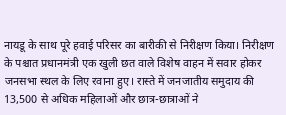नायडू के साथ पूरे हवाई परिसर का बारीकी से निरीक्षण किया। निरीक्षण के पश्चात प्रधानमंत्री एक खुली छत वाले विशेष वाहन में सवार होकर जनसभा स्थल के लिए रवाना हुए। रास्ते में जनजातीय समुदाय की 13,500 से अधिक महिलाओं और छात्र-छात्राओं ने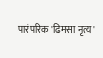पारंपरिक 'ढिमसा नृत्य'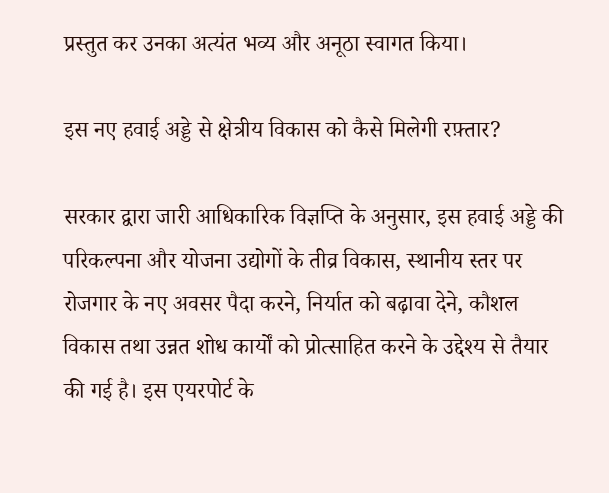प्रस्तुत कर उनका अत्यंत भव्य और अनूठा स्वागत किया।

इस नए हवाई अड्डे से क्षेत्रीय विकास को कैसे मिलेगी रफ़्तार?

सरकार द्वारा जारी आधिकारिक विज्ञप्ति के अनुसार, इस हवाई अड्डे की परिकल्पना और योजना उद्योगों के तीव्र विकास, स्थानीय स्तर पर रोजगार के नए अवसर पैदा करने, निर्यात को बढ़ावा देने, कौशल विकास तथा उन्नत शोध कार्यों को प्रोत्साहित करने के उद्देश्य से तैयार की गई है। इस एयरपोर्ट के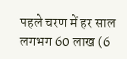पहले चरण में हर साल लगभग 60 लाख (6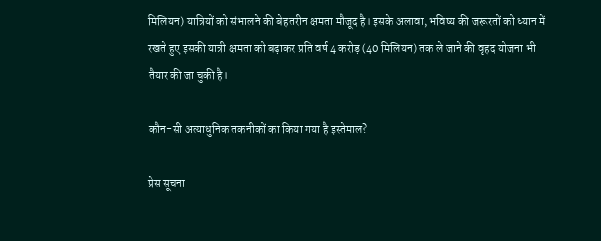मिलियन) यात्रियों को संभालने की बेहतरीन क्षमता मौजूद है। इसके अलावा, भविष्य की जरूरतों को ध्यान में रखते हुए इसकी यात्री क्षमता को बढ़ाकर प्रति वर्ष 4 करोड़ (40 मिलियन) तक ले जाने की वृहद योजना भी तैयार की जा चुकी है।

कौन-सी अत्याधुनिक तकनीकों का किया गया है इस्तेमाल?

प्रेस सूचना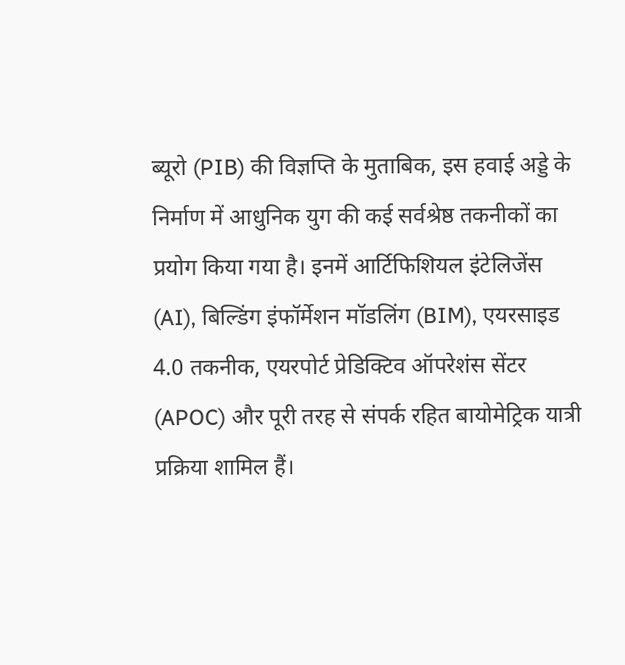ब्यूरो (PIB) की विज्ञप्ति के मुताबिक, इस हवाई अड्डे के निर्माण में आधुनिक युग की कई सर्वश्रेष्ठ तकनीकों का प्रयोग किया गया है। इनमें आर्टिफिशियल इंटेलिजेंस (AI), बिल्डिंग इंफॉर्मेशन मॉडलिंग (BIM), एयरसाइड 4.0 तकनीक, एयरपोर्ट प्रेडिक्टिव ऑपरेशंस सेंटर (APOC) और पूरी तरह से संपर्क रहित बायोमेट्रिक यात्री प्रक्रिया शामिल हैं।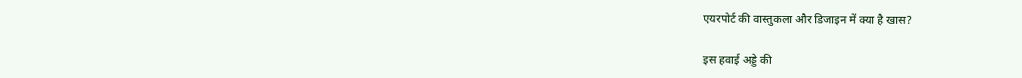एयरपोर्ट की वास्तुकला और डिजाइन में क्या है खास?

इस हवाई अड्डे की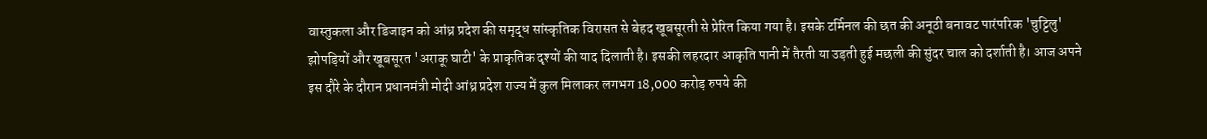वास्तुकला और डिजाइन को आंध्र प्रदेश की समृद्ध सांस्कृतिक विरासत से बेहद खूबसूरती से प्रेरित किया गया है। इसके टर्मिनल की छत की अनूठी बनावट पारंपरिक 'चुट्टिलु' झोपड़ियों और खूबसूरत 'अराकू घाटी' के प्राकृतिक दृश्यों की याद दिलाती है। इसकी लहरदार आकृति पानी में तैरती या उड़ती हुई मछली की सुंदर चाल को दर्शाती है। आज अपने इस दौरे के दौरान प्रधानमंत्री मोदी आंध्र प्रदेश राज्य में कुल मिलाकर लगभग 18,000 करोड़ रुपये की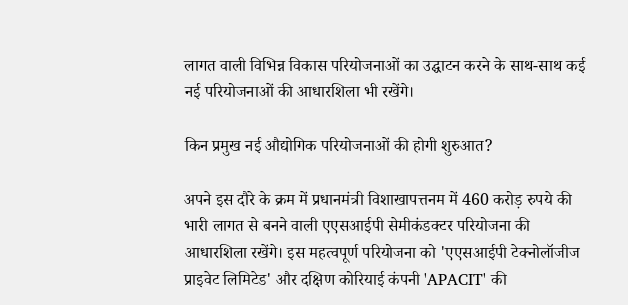लागत वाली विभिन्न विकास परियोजनाओं का उद्घाटन करने के साथ-साथ कई नई परियोजनाओं की आधारशिला भी रखेंगे।

किन प्रमुख नई औद्योगिक परियोजनाओं की होगी शुरुआत?

अपने इस दौरे के क्रम में प्रधानमंत्री विशाखापत्तनम में 460 करोड़ रुपये की भारी लागत से बनने वाली एएसआईपी सेमीकंडक्टर परियोजना की आधारशिला रखेंगे। इस महत्वपूर्ण परियोजना को 'एएसआईपी टेक्नोलॉजीज प्राइवेट लिमिटेड' और दक्षिण कोरियाई कंपनी 'APACIT' की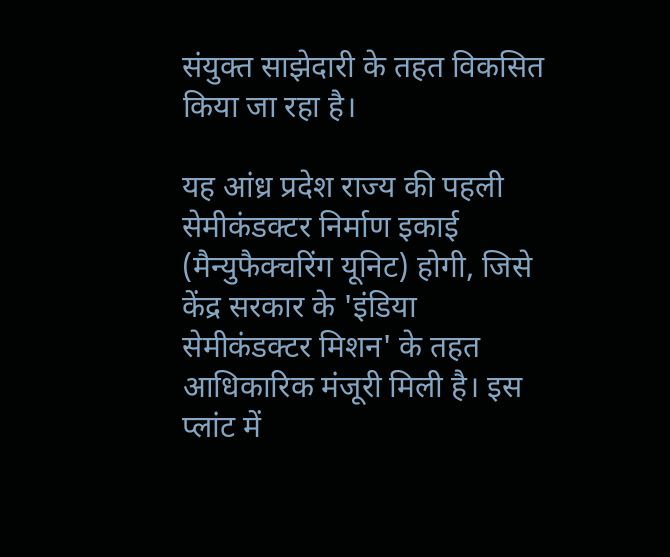संयुक्त साझेदारी के तहत विकसित किया जा रहा है।

यह आंध्र प्रदेश राज्य की पहली सेमीकंडक्टर निर्माण इकाई (मैन्युफैक्चरिंग यूनिट) होगी, जिसे केंद्र सरकार के 'इंडिया सेमीकंडक्टर मिशन' के तहत आधिकारिक मंजूरी मिली है। इस प्लांट में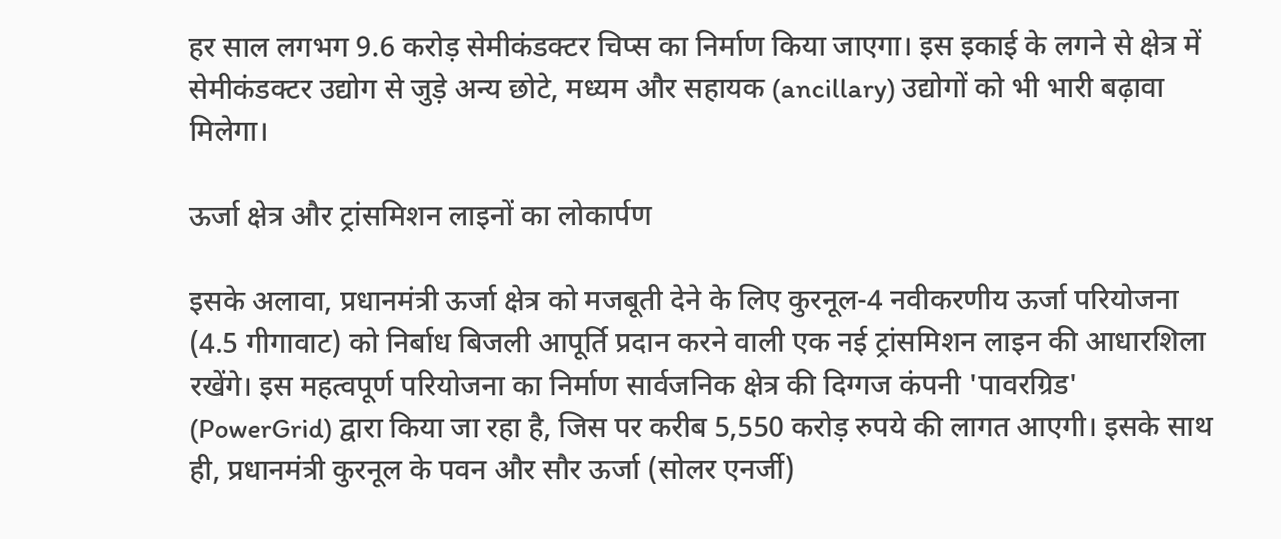हर साल लगभग 9.6 करोड़ सेमीकंडक्टर चिप्स का निर्माण किया जाएगा। इस इकाई के लगने से क्षेत्र में सेमीकंडक्टर उद्योग से जुड़े अन्य छोटे, मध्यम और सहायक (ancillary) उद्योगों को भी भारी बढ़ावा मिलेगा।

ऊर्जा क्षेत्र और ट्रांसमिशन लाइनों का लोकार्पण

इसके अलावा, प्रधानमंत्री ऊर्जा क्षेत्र को मजबूती देने के लिए कुरनूल-4 नवीकरणीय ऊर्जा परियोजना (4.5 गीगावाट) को निर्बाध बिजली आपूर्ति प्रदान करने वाली एक नई ट्रांसमिशन लाइन की आधारशिला रखेंगे। इस महत्वपूर्ण परियोजना का निर्माण सार्वजनिक क्षेत्र की दिग्गज कंपनी 'पावरग्रिड' (PowerGrid) द्वारा किया जा रहा है, जिस पर करीब 5,550 करोड़ रुपये की लागत आएगी। इसके साथ ही, प्रधानमंत्री कुरनूल के पवन और सौर ऊर्जा (सोलर एनर्जी)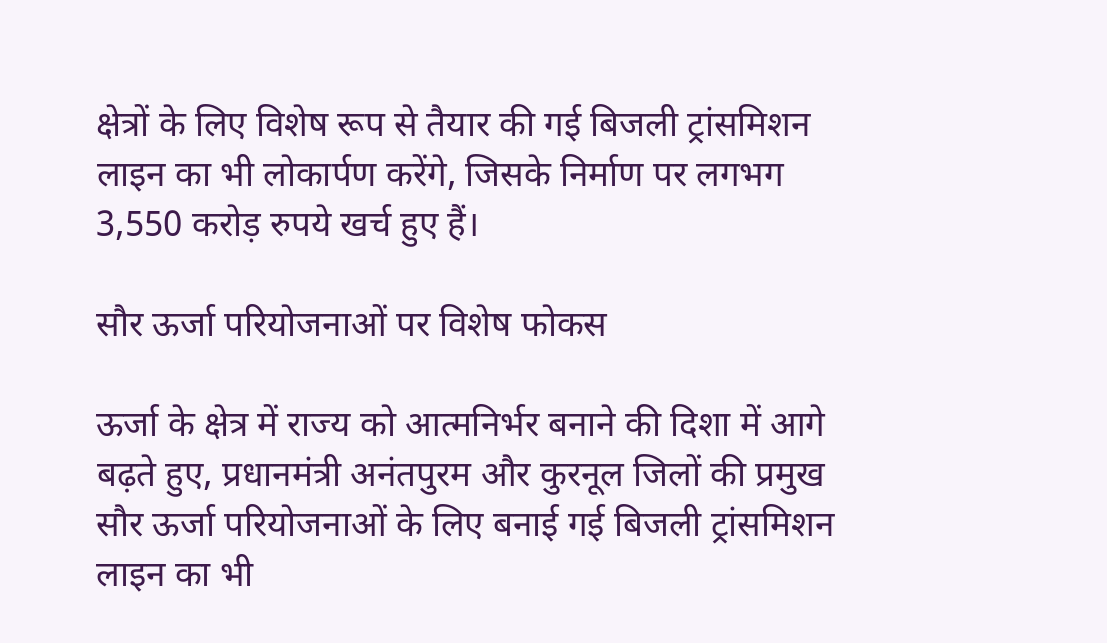क्षेत्रों के लिए विशेष रूप से तैयार की गई बिजली ट्रांसमिशन लाइन का भी लोकार्पण करेंगे, जिसके निर्माण पर लगभग 3,550 करोड़ रुपये खर्च हुए हैं।

सौर ऊर्जा परियोजनाओं पर विशेष फोकस

ऊर्जा के क्षेत्र में राज्य को आत्मनिर्भर बनाने की दिशा में आगे बढ़ते हुए, प्रधानमंत्री अनंतपुरम और कुरनूल जिलों की प्रमुख सौर ऊर्जा परियोजनाओं के लिए बनाई गई बिजली ट्रांसमिशन लाइन का भी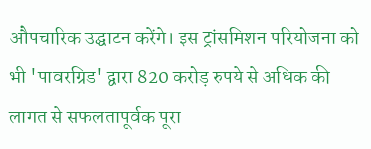औपचारिक उद्घाटन करेंगे। इस ट्रांसमिशन परियोजना को भी 'पावरग्रिड' द्वारा 820 करोड़ रुपये से अधिक की लागत से सफलतापूर्वक पूरा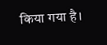किया गया है।